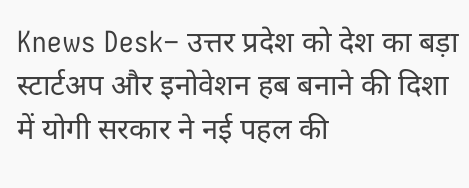Knews Desk– उत्तर प्रदेश को देश का बड़ा स्टार्टअप और इनोवेशन हब बनाने की दिशा में योगी सरकार ने नई पहल की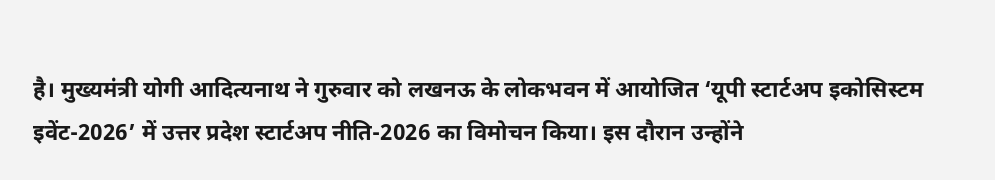है। मुख्यमंत्री योगी आदित्यनाथ ने गुरुवार को लखनऊ के लोकभवन में आयोजित ‘यूपी स्टार्टअप इकोसिस्टम इवेंट-2026’ में उत्तर प्रदेश स्टार्टअप नीति-2026 का विमोचन किया। इस दौरान उन्होंने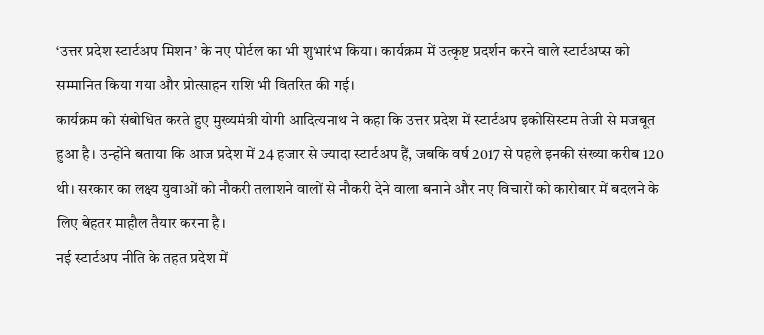‘उत्तर प्रदेश स्टार्टअप मिशन’ के नए पोर्टल का भी शुभारंभ किया। कार्यक्रम में उत्कृष्ट प्रदर्शन करने वाले स्टार्टअप्स को सम्मानित किया गया और प्रोत्साहन राशि भी वितरित की गई।
कार्यक्रम को संबोधित करते हुए मुख्यमंत्री योगी आदित्यनाथ ने कहा कि उत्तर प्रदेश में स्टार्टअप इकोसिस्टम तेजी से मजबूत हुआ है। उन्होंने बताया कि आज प्रदेश में 24 हजार से ज्यादा स्टार्टअप हैं, जबकि वर्ष 2017 से पहले इनकी संख्या करीब 120 थी। सरकार का लक्ष्य युवाओं को नौकरी तलाशने वालों से नौकरी देने वाला बनाने और नए विचारों को कारोबार में बदलने के लिए बेहतर माहौल तैयार करना है।
नई स्टार्टअप नीति के तहत प्रदेश में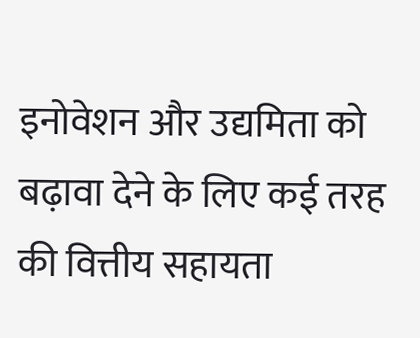इनोवेशन और उद्यमिता को बढ़ावा देने के लिए कई तरह की वित्तीय सहायता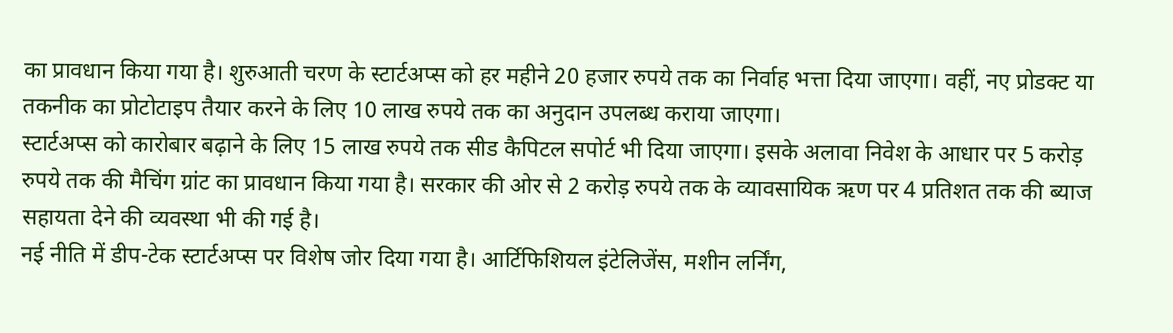का प्रावधान किया गया है। शुरुआती चरण के स्टार्टअप्स को हर महीने 20 हजार रुपये तक का निर्वाह भत्ता दिया जाएगा। वहीं, नए प्रोडक्ट या तकनीक का प्रोटोटाइप तैयार करने के लिए 10 लाख रुपये तक का अनुदान उपलब्ध कराया जाएगा।
स्टार्टअप्स को कारोबार बढ़ाने के लिए 15 लाख रुपये तक सीड कैपिटल सपोर्ट भी दिया जाएगा। इसके अलावा निवेश के आधार पर 5 करोड़ रुपये तक की मैचिंग ग्रांट का प्रावधान किया गया है। सरकार की ओर से 2 करोड़ रुपये तक के व्यावसायिक ऋण पर 4 प्रतिशत तक की ब्याज सहायता देने की व्यवस्था भी की गई है।
नई नीति में डीप-टेक स्टार्टअप्स पर विशेष जोर दिया गया है। आर्टिफिशियल इंटेलिजेंस, मशीन लर्निंग,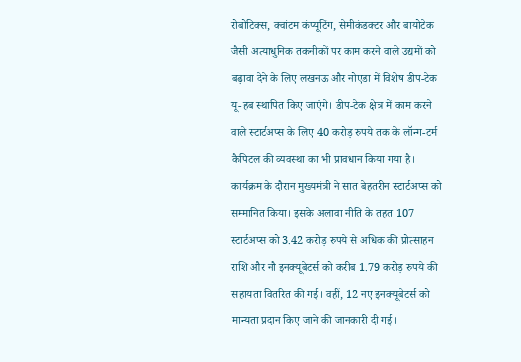रोबोटिक्स, क्वांटम कंप्यूटिंग, सेमीकंडक्टर और बायोटेक जैसी अत्याधुनिक तकनीकों पर काम करने वाले उद्यमों को बढ़ावा देने के लिए लखनऊ और नोएडा में विशेष डीप-टेक यू-हब स्थापित किए जाएंगे। डीप-टेक क्षेत्र में काम करने वाले स्टार्टअप्स के लिए 40 करोड़ रुपये तक के लॉन्ग-टर्म कैपिटल की व्यवस्था का भी प्रावधान किया गया है।
कार्यक्रम के दौरान मुख्यमंत्री ने सात बेहतरीन स्टार्टअप्स को सम्मानित किया। इसके अलावा नीति के तहत 107 स्टार्टअप्स को 3.42 करोड़ रुपये से अधिक की प्रोत्साहन राशि और नौ इनक्यूबेटर्स को करीब 1.79 करोड़ रुपये की सहायता वितरित की गई। वहीं, 12 नए इनक्यूबेटर्स को मान्यता प्रदान किए जाने की जानकारी दी गई।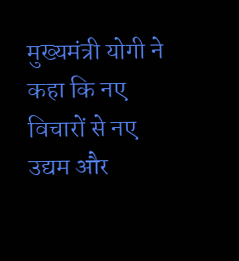मुख्यमंत्री योगी ने कहा कि नए विचारों से नए उद्यम और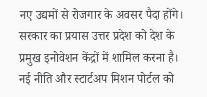नए उद्यमों से रोजगार के अवसर पैदा होंगे। सरकार का प्रयास उत्तर प्रदेश को देश के प्रमुख इनोवेशन केंद्रों में शामिल करना है। नई नीति और स्टार्टअप मिशन पोर्टल को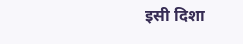इसी दिशा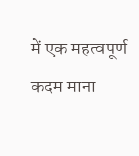में एक महत्वपूर्ण कदम माना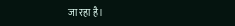जा रहा है।